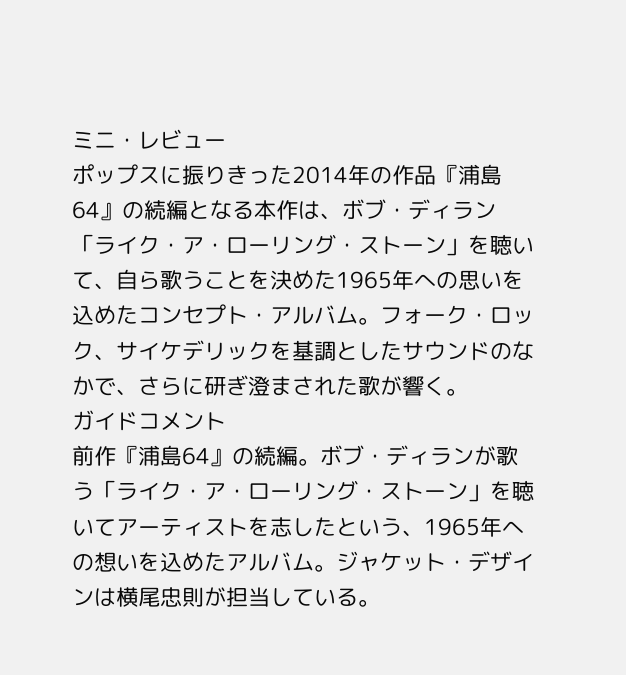ミニ・レビュー
ポップスに振りきった2014年の作品『浦島64』の続編となる本作は、ボブ・ディラン「ライク・ア・ローリング・ストーン」を聴いて、自ら歌うことを決めた1965年への思いを込めたコンセプト・アルバム。フォーク・ロック、サイケデリックを基調としたサウンドのなかで、さらに研ぎ澄まされた歌が響く。
ガイドコメント
前作『浦島64』の続編。ボブ・ディランが歌う「ライク・ア・ローリング・ストーン」を聴いてアーティストを志したという、1965年への想いを込めたアルバム。ジャケット・デザインは横尾忠則が担当している。